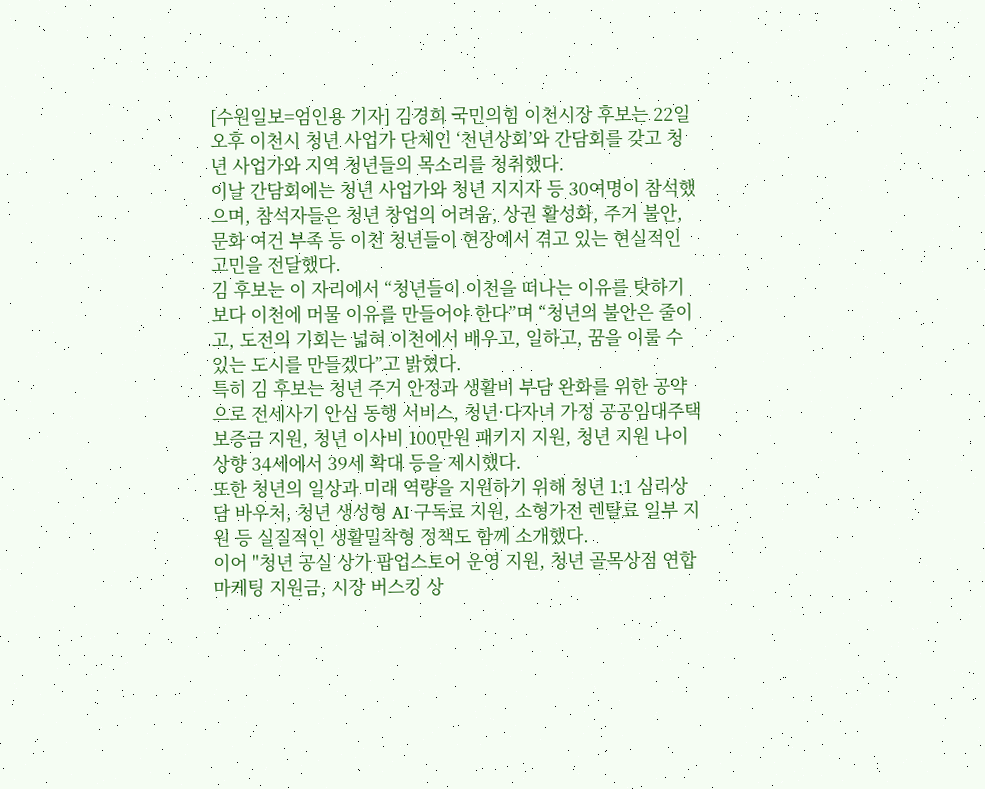[수원일보=엄인용 기자] 김경희 국민의힘 이천시장 후보는 22일 오후 이천시 청년 사업가 단체인 ‘천년상회’와 간담회를 갖고 청년 사업가와 지역 청년들의 목소리를 청취했다.
이날 간담회에는 청년 사업가와 청년 지지자 등 30여명이 참석했으며, 참석자들은 청년 창업의 어려움, 상권 활성화, 주거 불안, 문화 여건 부족 등 이천 청년들이 현장에서 겪고 있는 현실적인 고민을 전달했다.
김 후보는 이 자리에서 “청년들이 이천을 떠나는 이유를 탓하기보다 이천에 머물 이유를 만들어야 한다”며 “청년의 불안은 줄이고, 도전의 기회는 넓혀 이천에서 배우고, 일하고, 꿈을 이룰 수 있는 도시를 만들겠다”고 밝혔다.
특히 김 후보는 청년 주거 안정과 생활비 부담 완화를 위한 공약으로 전세사기 안심 동행 서비스, 청년·다자녀 가정 공공임대주택 보증금 지원, 청년 이사비 100만원 패키지 지원, 청년 지원 나이 상향 34세에서 39세 확대 등을 제시했다.
또한 청년의 일상과 미래 역량을 지원하기 위해 청년 1:1 심리상담 바우처, 청년 생성형 AI 구독료 지원, 소형가전 렌탈료 일부 지원 등 실질적인 생활밀착형 정책도 함께 소개했다.
이어 "청년 공실 상가 팝업스토어 운영 지원, 청년 골목상점 연합 마케팅 지원금, 시장 버스킹 상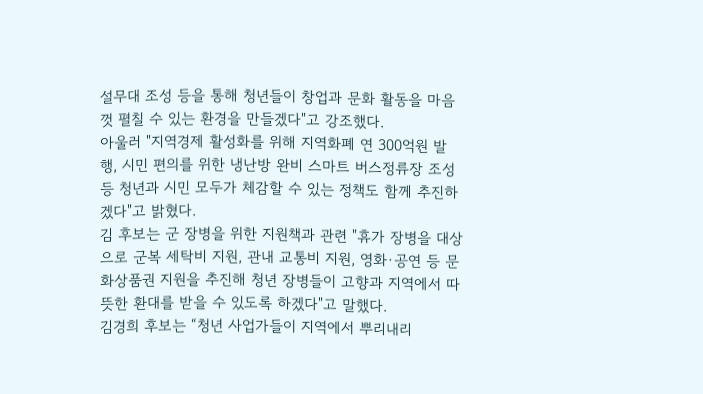설무대 조성 등을 통해 청년들이 창업과 문화 활동을 마음껏 펼칠 수 있는 환경을 만들겠다"고 강조했다.
아울러 "지역경제 활성화를 위해 지역화폐 연 300억원 발행, 시민 편의를 위한 냉난방 완비 스마트 버스정류장 조성 등 청년과 시민 모두가 체감할 수 있는 정책도 함께 추진하겠다"고 밝혔다.
김 후보는 군 장병을 위한 지원책과 관련 "휴가 장병을 대상으로 군복 세탁비 지원, 관내 교통비 지원, 영화·공연 등 문화상품권 지원을 추진해 청년 장병들이 고향과 지역에서 따뜻한 환대를 받을 수 있도록 하겠다"고 말했다.
김경희 후보는 “청년 사업가들이 지역에서 뿌리내리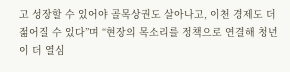고 성장할 수 있어야 골목상권도 살아나고, 이천 경제도 더 젊어질 수 있다”며 “현장의 목소리를 정책으로 연결해 청년이 더 열심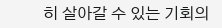히 살아갈 수 있는 기회의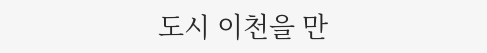도시 이천을 만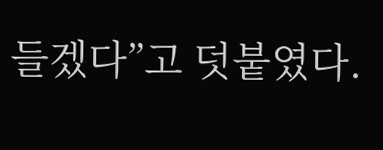들겠다”고 덧붙였다.